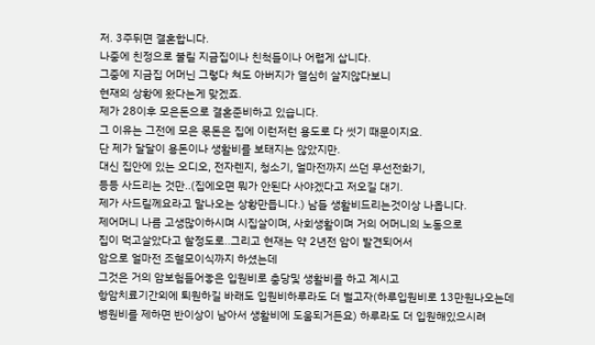저. 3주뒤면 결혼합니다.
나중에 친정으로 불릴 지금집이나 친척들이나 어렵게 삽니다.
그중에 지금집 어머닌 그렇다 쳐도 아버지가 열심히 살지않다보니
현재의 상황에 왔다는게 맞겠죠.
제가 28이후 모은돈으로 결혼준비하고 있습니다.
그 이유는 그전에 모은 몫돈은 집에 이런저런 용도로 다 썻기 때문이지요.
단 제가 달달이 용돈이나 생활비를 보태지는 않았지만.
대신 집안에 있는 오디오, 전자렌지, 청소기, 얼마전까지 쓰던 무선전화기,
등등 사드리는 것만..(집에오면 뭐가 안된다 사야겠다고 저오길 대기.
제가 사드릴께요라고 말나오는 상황만듭니다.) 남들 생활비드리는것이상 나옵니다.
제어머니 나름 고생많이하시며 시집살이며, 사회생활이며 거의 어머니의 노동으로
집이 먹고살았다고 할정도로..그리고 현재는 약 2년전 암이 발견되어서
암으로 얼마전 조혈모이식까지 하셨는데
그것은 거의 암보험들어놓은 입원비로 충당및 생활비를 하고 계시고
항암치료기간외에 퇴원하길 바래도 입원비하루라도 더 벌고자(하루입원비로 13만원나오는데
병원비를 제하면 반이상이 남아서 생활비에 도움되거든요) 하루라도 더 입원해있으시려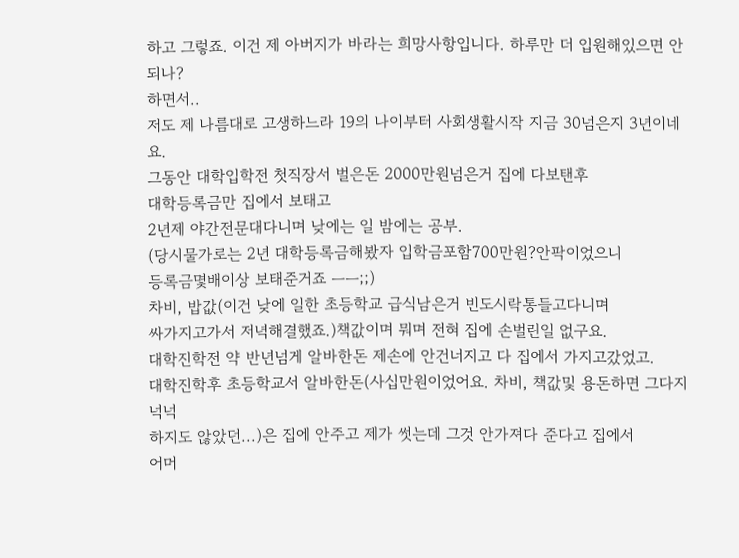하고 그렇죠. 이건 제 아버지가 바라는 희망사항입니다. 하루만 더 입원해있으면 안되나?
하면서..
저도 제 나름대로 고생하느라 19의 나이부터 사회생활시작 지금 30넘은지 3년이네요.
그동안 대학입학전 첫직장서 벌은돈 2000만원넘은거 집에 다보탠후
대학등록금만 집에서 보태고
2년제 야간전문대다니며 낮에는 일 밤에는 공부.
(당시물가로는 2년 대학등록금해봤자 입학금포함700만원?안팍이었으니
등록금몇배이상 보태준거죠 ㅡㅡ;;)
차비, 밥값(이건 낮에 일한 초등학교 급식남은거 빈도시락통들고다니며
싸가지고가서 저녁해결했죠.)책값이며 뭐며 전혀 집에 손벌린일 없구요.
대학진학전 약 반년넘게 알바한돈 제손에 안건너지고 다 집에서 가지고갔었고.
대학진학후 초등학교서 알바한돈(사십만원이었어요. 차비, 책값및 용돈하면 그다지 넉넉
하지도 않았던...)은 집에 안주고 제가 썻는데 그것 안가져다 준다고 집에서
어머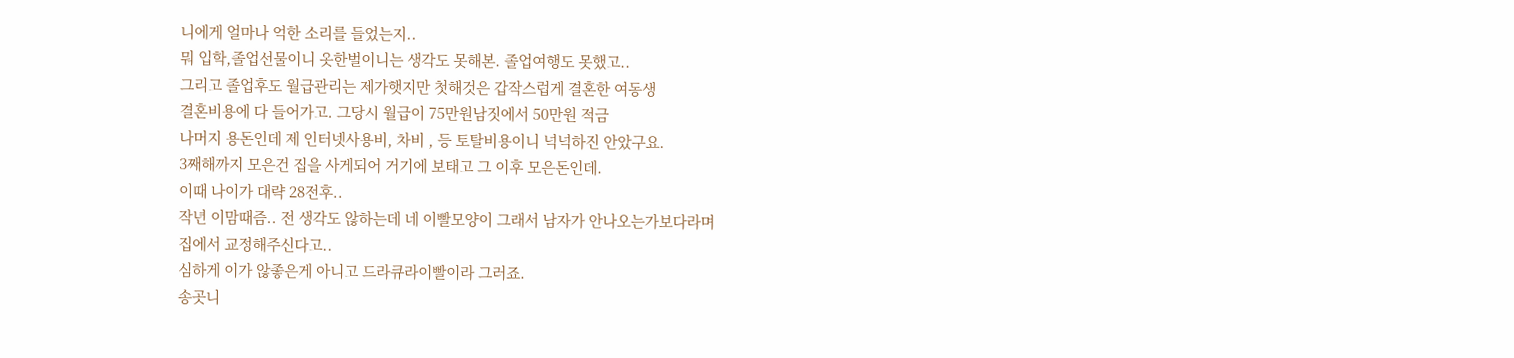니에게 얼마나 억한 소리를 들었는지..
뭐 입학,졸업선물이니 옷한벌이니는 생각도 못해본. 졸업여행도 못했고..
그리고 졸업후도 월급관리는 제가햇지만 첫해것은 갑작스럽게 결혼한 여동생
결혼비용에 다 들어가고. 그당시 월급이 75만원남짓에서 50만원 적금
나머지 용돈인데 제 인터넷사용비, 차비 , 등 토탈비용이니 넉넉하진 안았구요.
3째해까지 모은건 집을 사게되어 거기에 보태고 그 이후 모은돈인데.
이때 나이가 대략 28전후..
작년 이맘때즘.. 전 생각도 않하는데 네 이빨모양이 그래서 남자가 안나오는가보다라며
집에서 교정해주신다고..
심하게 이가 않좋은게 아니고 드라큐라이빨이라 그러죠.
송곳니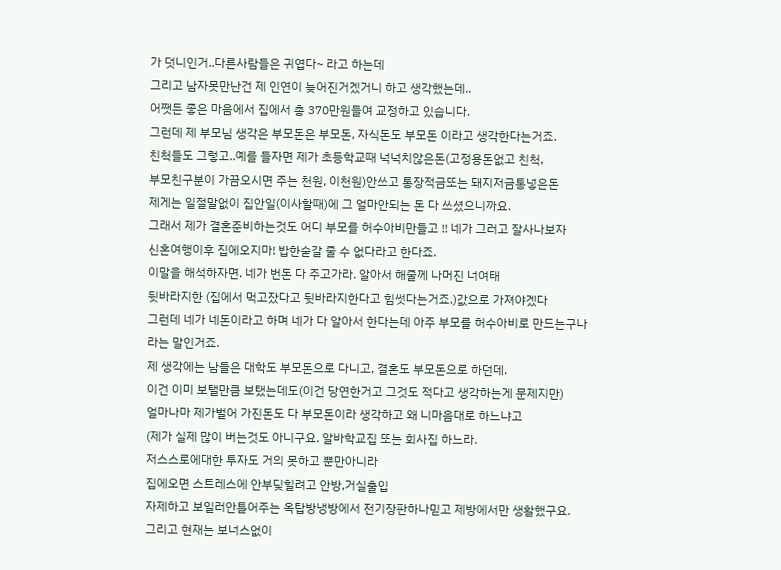가 덧니인거..다른사람들은 귀엽다~ 라고 하는데
그리고 남자못만난건 제 인연이 늦어진거겠거니 하고 생각했는데..
어쨋든 좋은 마음에서 집에서 총 370만원들여 교정하고 있습니다.
그런데 제 부모님 생각은 부모돈은 부모돈, 자식돈도 부모돈 이라고 생각한다는거죠.
친척들도 그렇고..예를 들자면 제가 초등학교때 넉넉치않은돈(고정용돈없고 친척,
부모친구분이 가끔오시면 주는 천원, 이천원)안쓰고 통장적금또는 돼지저금통넣은돈
제게는 일절말없이 집안일(이사할때)에 그 얼마안되는 돈 다 쓰셨으니까요.
그래서 제가 결혼준비하는것도 어디 부모를 허수아비만들고 !! 네가 그러고 잘사나보자
신혼여행이후 집에오지마! 밥한숟갈 줄 수 없다라고 한다죠.
이말을 해석하자면. 네가 번돈 다 주고가라. 알아서 해줄께 나머진 너여태
뒷바라지한 (집에서 먹고잤다고 뒷바라지한다고 힘썻다는거죠.)값으로 가져야겠다
그런데 네가 네돈이라고 하며 네가 다 알아서 한다는데 아주 부모를 허수아비로 만드는구나
라는 말인거죠.
제 생각에는 남들은 대학도 부모돈으로 다니고, 결혼도 부모돈으로 하던데.
이건 이미 보탤만큼 보탰는데도(이건 당연한거고 그것도 적다고 생각하는게 문제지만)
얼마나마 제가벌어 가진돈도 다 부모돈이라 생각하고 왜 니마음대로 하느냐고
(제가 실제 많이 버는것도 아니구요. 알바학교집 또는 회사집 하느라.
저스스로에대한 투자도 거의 못하고 뿐만아니라
집에오면 스트레스에 안부딪힐려고 안방,거실출입
자제하고 보일러안틀어주는 옥탑방냉방에서 전기장판하나믿고 제방에서만 생활했구요.
그리고 현재는 보너스없이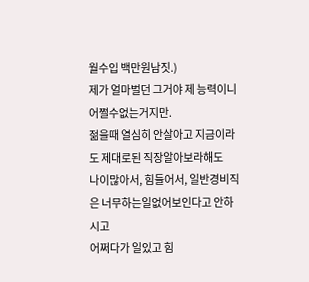월수입 백만원남짓.)
제가 얼마벌던 그거야 제 능력이니 어쩔수없는거지만.
젊을때 열심히 안살아고 지금이라도 제대로된 직장알아보라해도
나이많아서, 힘들어서, 일반경비직은 너무하는일없어보인다고 안하시고
어쩌다가 일있고 힘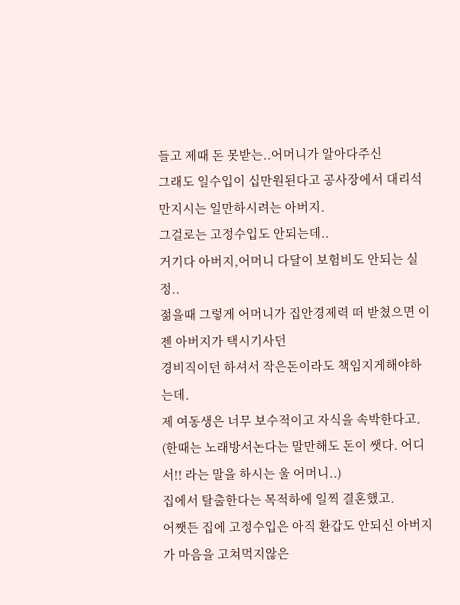들고 제때 돈 못받는..어머니가 알아다주신
그래도 일수입이 십만원된다고 공사장에서 대리석만지시는 일만하시려는 아버지.
그걸로는 고정수입도 안되는데..
거기다 아버지,어머니 다달이 보험비도 안되는 실정..
젊을때 그렇게 어머니가 집안경제력 떠 받쳤으면 이젠 아버지가 택시기사던
경비직이던 하셔서 작은돈이라도 책임지게해야하는데.
제 여동생은 너무 보수적이고 자식을 속박한다고.
(한때는 노래방서논다는 말만해도 돈이 쌧다. 어디서!! 라는 말을 하시는 울 어머니..)
집에서 탈출한다는 목적하에 일찍 결혼했고.
어쨋든 집에 고정수입은 아직 환갑도 안되신 아버지가 마음을 고쳐먹지않은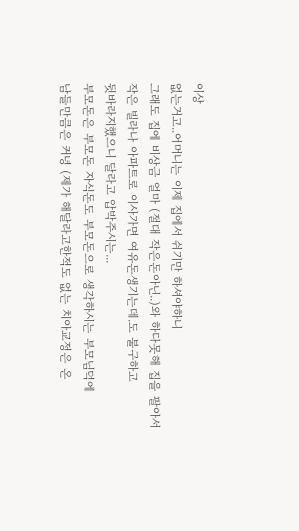이상
없는거고..어머니는 이제 집에서 쉬기만 하셔야하니
그래도 집에 비상금 얼마 (절대 작은돈아닌..)와 하다못해 집을 팔아서
작은 빌라나 아파트로 이사가면 여유돈생기는데.도 불구하고
뒷바라지했으니 달라고 압박주시는...
부모돈은 부모돈 자식돈도 부모돈으로 생각하시는 부모님덕에
남들만큼은 커녕 (제가 해달라고한적도 없는 치아교정은 온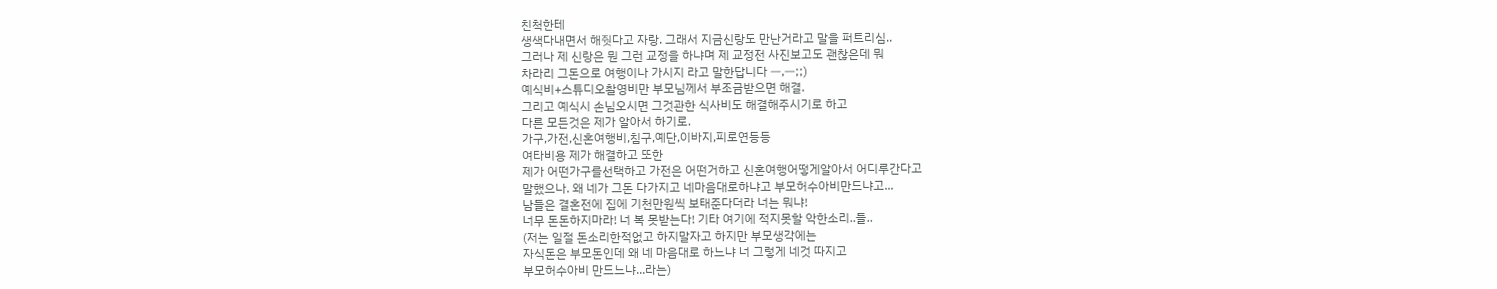친척한테
생색다내면서 해줫다고 자랑. 그래서 지금신랑도 만난거라고 말을 퍼트리심..
그러나 제 신랑은 뭔 그런 교정을 하냐며 제 교정전 사진보고도 괜찮은데 뭐
차라리 그돈으로 여행이나 가시지 라고 말한답니다 ㅡ,ㅡ;;)
예식비+스튜디오촬영비만 부모님께서 부조금받으면 해결.
그리고 예식시 손님오시면 그것관한 식사비도 해결해주시기로 하고
다른 모든것은 제가 알아서 하기로.
가구,가전,신혼여행비,침구,예단,이바지,피로연등등
여타비용 제가 해결하고 또한
제가 어떤가구를선택하고 가전은 어떤거하고 신혼여행어떻게알아서 어디루간다고
말했으나. 왜 네가 그돈 다가지고 네마음대로하냐고 부모허수아비만드냐고...
남들은 결혼전에 집에 기천만원씩 보태준다더라 너는 뭐냐!
너무 돈돈하지마라! 너 복 못받는다! 기타 여기에 적지못할 악한소리..들..
(저는 일절 돈소리한적없고 하지말자고 하지만 부모생각에는
자식돈은 부모돈인데 왜 네 마음대로 하느냐 너 그렇게 네것 따지고
부모허수아비 만드느냐...라는)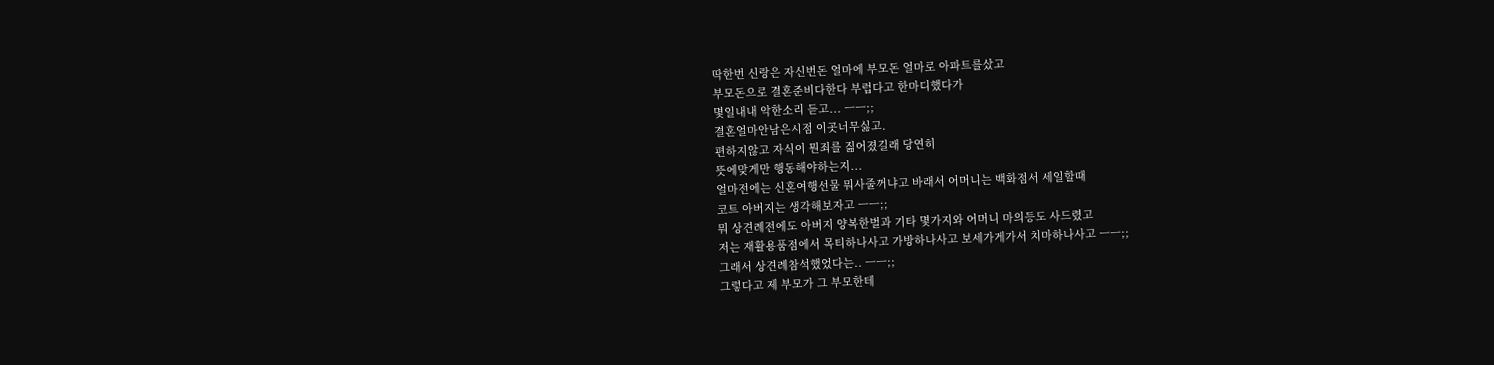딱한번 신랑은 자신번돈 얼마에 부모돈 얼마로 아파트를샀고
부모돈으로 결혼준비다한다 부럽다고 한마디했다가
몇일내내 악한소리 듣고... ㅡㅡ;;
결혼얼마안남은시점 이곳너무싫고.
편하지않고 자식이 뭔죄를 짊어졌길래 당연히
뜻에맞게만 행동해야하는지...
얼마전에는 신혼여행선물 뭐사줄꺼냐고 바래서 어머니는 백화점서 세일할때
코트 아버지는 생각해보자고 ㅡㅡ;;
뭐 상견례전에도 아버지 양복한벌과 기타 몇가지와 어머니 마의등도 사드렸고
저는 재활용품점에서 목티하나사고 가방하나사고 보세가게가서 치마하나사고 ㅡㅡ;;
그래서 상견례참석했었다는.. ㅡㅡ;;
그렇다고 제 부모가 그 부모한테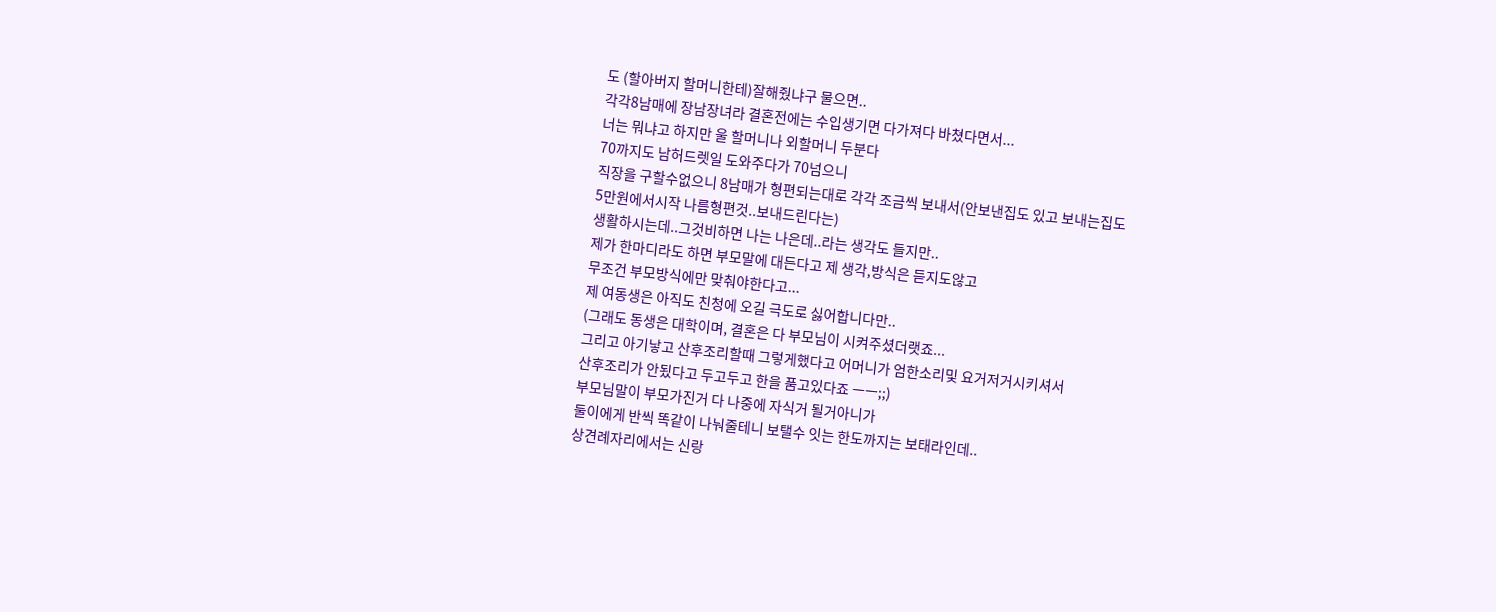도 (할아버지 할머니한테)잘해줬냐구 물으면..
각각8남매에 장남장녀라 결혼전에는 수입생기면 다가져다 바쳤다면서...
너는 뭐냐고 하지만 울 할머니나 외할머니 두분다
70까지도 남허드렛일 도와주다가 70넘으니
직장을 구할수없으니 8남매가 형편되는대로 각각 조금씩 보내서(안보낸집도 있고 보내는집도
5만원에서시작 나름형편것..보내드린다는)
생활하시는데..그것비하면 나는 나은데..라는 생각도 들지만..
제가 한마디라도 하면 부모말에 대든다고 제 생각,방식은 듣지도않고
무조건 부모방식에만 맞춰야한다고...
제 여동생은 아직도 친청에 오길 극도로 싫어합니다만..
(그래도 동생은 대학이며, 결혼은 다 부모님이 시켜주셨더랫죠...
그리고 아기낳고 산후조리할때 그렇게했다고 어머니가 엄한소리및 요거저거시키셔서
산후조리가 안됬다고 두고두고 한을 품고있다죠 ㅡㅡ;;)
부모님말이 부모가진거 다 나중에 자식거 될거아니가
둘이에게 반씩 똑같이 나눠줄테니 보탤수 잇는 한도까지는 보태라인데..
상견례자리에서는 신랑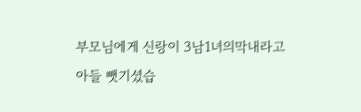부모님에게 신랑이 3남1녀의막내라고
아들 뺏기셨습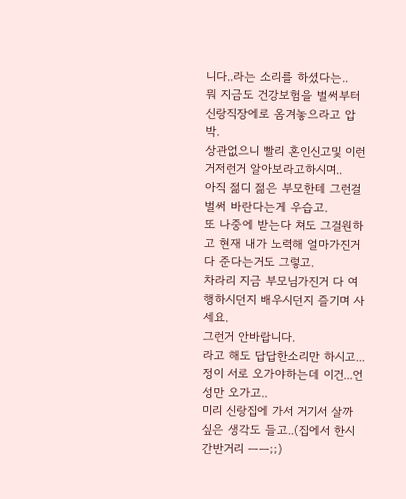니다..라는 소리를 하셨다는..
뭐 지금도 건강보험을 벌써부터 신랑직장에로 옴겨놓으라고 압박.
상관없으니 빨리 혼인신고및 이런거저런거 알아보라고하시며..
아직 젊디 젊은 부모한테 그런걸 벌써 바란다는게 우습고.
또 나중에 받는다 쳐도 그걸원하고 현재 내가 노력해 얼마가진거 다 준다는거도 그렇고.
차라리 지금 부모님가진거 다 여행하시던지 배우시던지 즐기며 사세요.
그런거 안바랍니다.
라고 해도 답답한소리만 하시고...
정이 서로 오가야하는데 이건...언성만 오가고..
미리 신랑집에 가서 거기서 살까 싶은 생각도 들고..(집에서 한시간반거리 ㅡㅡ;;)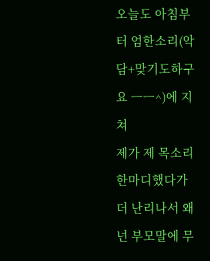오늘도 아침부터 엄한소리(악담+맞기도하구요 ㅡㅡ^)에 지쳐
제가 제 목소리 한마디했다가 더 난리나서 왜 넌 부모말에 무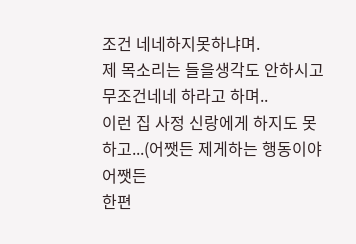조건 네네하지못하냐며.
제 목소리는 들을생각도 안하시고 무조건네네 하라고 하며..
이런 집 사정 신랑에게 하지도 못하고...(어쨋든 제게하는 행동이야 어쨋든
한편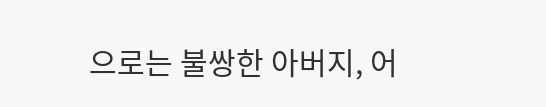으로는 불쌍한 아버지, 어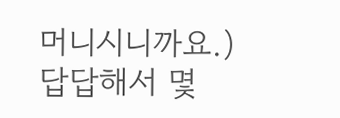머니시니까요.)답답해서 몇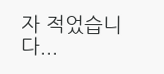자 적었습니다...